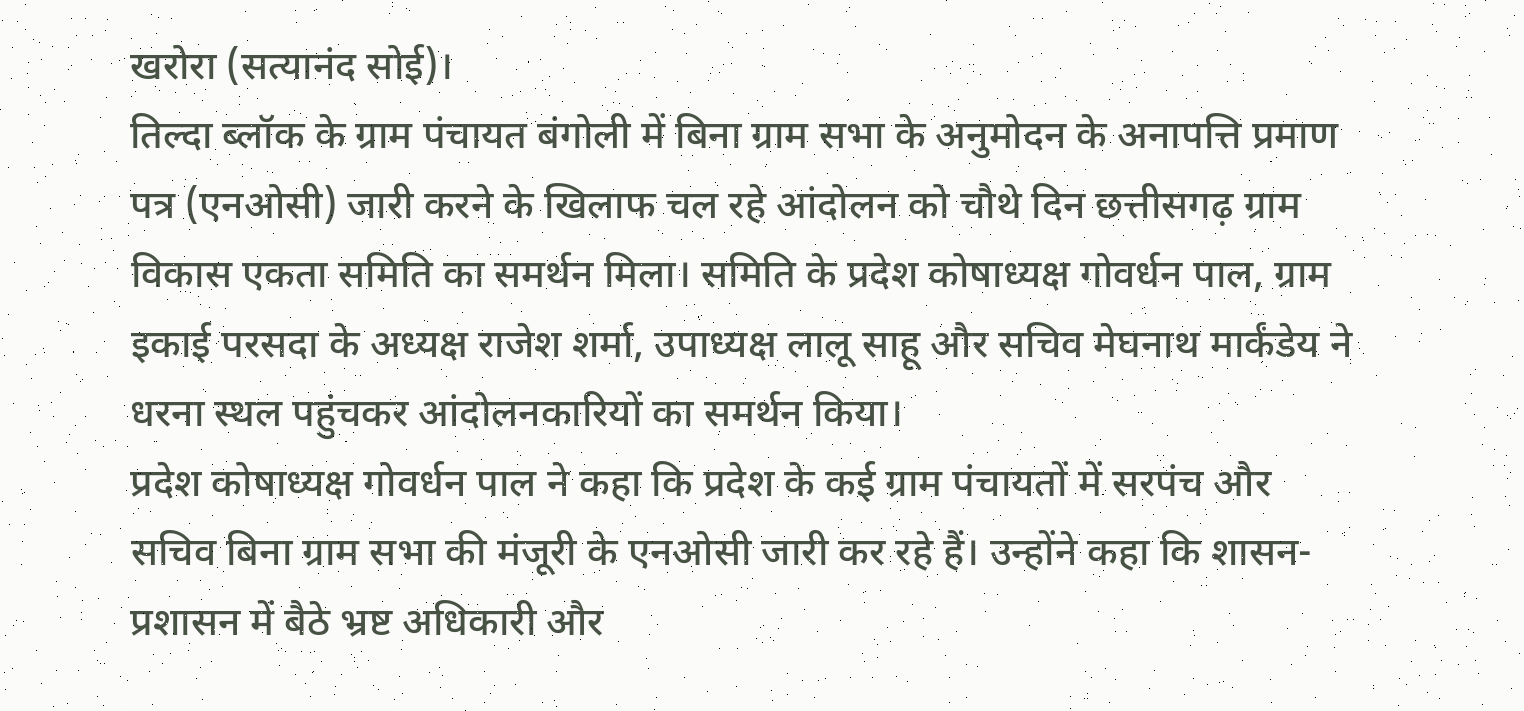खरोरा (सत्यानंद सोई)।
तिल्दा ब्लॉक के ग्राम पंचायत बंगोली में बिना ग्राम सभा के अनुमोदन के अनापत्ति प्रमाण पत्र (एनओसी) जारी करने के खिलाफ चल रहे आंदोलन को चौथे दिन छत्तीसगढ़ ग्राम विकास एकता समिति का समर्थन मिला। समिति के प्रदेश कोषाध्यक्ष गोवर्धन पाल, ग्राम इकाई परसदा के अध्यक्ष राजेश शर्मा, उपाध्यक्ष लालू साहू और सचिव मेघनाथ मार्कंडेय ने धरना स्थल पहुंचकर आंदोलनकारियों का समर्थन किया।
प्रदेश कोषाध्यक्ष गोवर्धन पाल ने कहा कि प्रदेश के कई ग्राम पंचायतों में सरपंच और सचिव बिना ग्राम सभा की मंजूरी के एनओसी जारी कर रहे हैं। उन्होंने कहा कि शासन-प्रशासन में बैठे भ्रष्ट अधिकारी और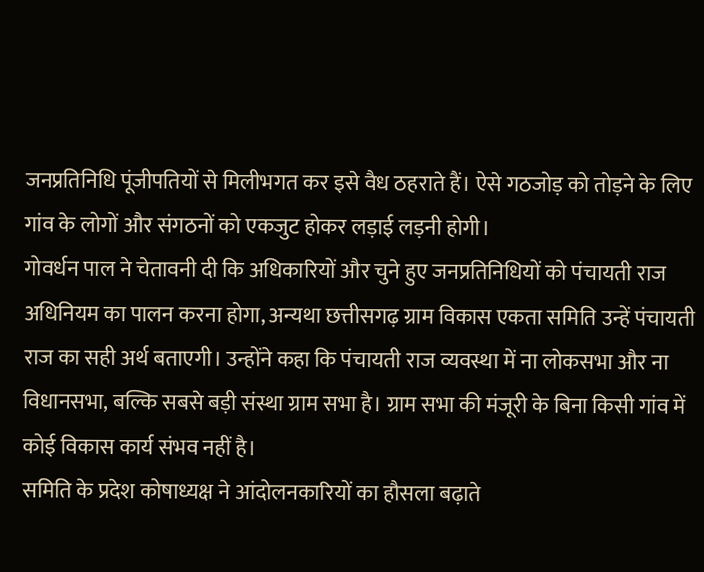जनप्रतिनिधि पूंजीपतियों से मिलीभगत कर इसे वैध ठहराते हैं। ऐसे गठजोड़ को तोड़ने के लिए गांव के लोगों और संगठनों को एकजुट होकर लड़ाई लड़नी होगी।
गोवर्धन पाल ने चेतावनी दी कि अधिकारियों और चुने हुए जनप्रतिनिधियों को पंचायती राज अधिनियम का पालन करना होगा, अन्यथा छत्तीसगढ़ ग्राम विकास एकता समिति उन्हें पंचायती राज का सही अर्थ बताएगी। उन्होंने कहा कि पंचायती राज व्यवस्था में ना लोकसभा और ना विधानसभा, बल्कि सबसे बड़ी संस्था ग्राम सभा है। ग्राम सभा की मंजूरी के बिना किसी गांव में कोई विकास कार्य संभव नहीं है।
समिति के प्रदेश कोषाध्यक्ष ने आंदोलनकारियों का हौसला बढ़ाते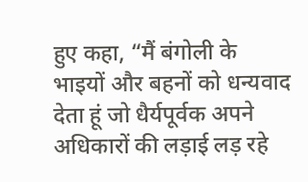हुए कहा, “मैं बंगोली के भाइयों और बहनों को धन्यवाद देता हूं जो धैर्यपूर्वक अपने अधिकारों की लड़ाई लड़ रहे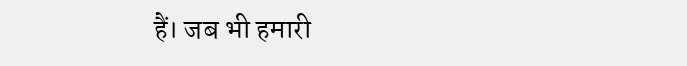हैं। जब भी हमारी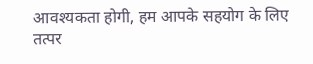आवश्यकता होगी, हम आपके सहयोग के लिए तत्पर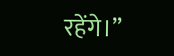रहेंगे।”